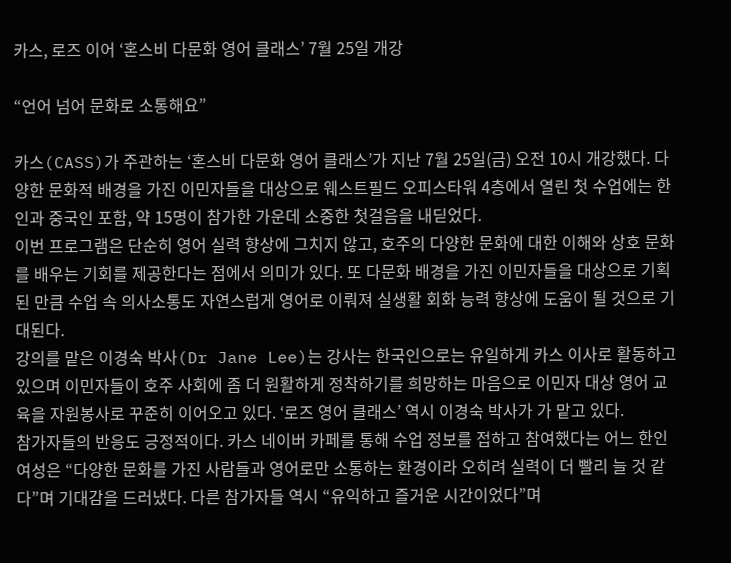카스, 로즈 이어 ‘혼스비 다문화 영어 클래스’ 7월 25일 개강

“언어 넘어 문화로 소통해요”

카스(CASS)가 주관하는 ‘혼스비 다문화 영어 클래스’가 지난 7월 25일(금) 오전 10시 개강했다. 다양한 문화적 배경을 가진 이민자들을 대상으로 웨스트필드 오피스타워 4층에서 열린 첫 수업에는 한인과 중국인 포함, 약 15명이 참가한 가운데 소중한 첫걸음을 내딛었다.
이번 프로그램은 단순히 영어 실력 향상에 그치지 않고, 호주의 다양한 문화에 대한 이해와 상호 문화를 배우는 기회를 제공한다는 점에서 의미가 있다. 또 다문화 배경을 가진 이민자들을 대상으로 기획된 만큼 수업 속 의사소통도 자연스럽게 영어로 이뤄져 실생활 회화 능력 향상에 도움이 될 것으로 기대된다.
강의를 맡은 이경숙 박사(Dr Jane Lee)는 강사는 한국인으로는 유일하게 카스 이사로 활동하고 있으며 이민자들이 호주 사회에 좀 더 원활하게 정착하기를 희망하는 마음으로 이민자 대상 영어 교육을 자원봉사로 꾸준히 이어오고 있다. ‘로즈 영어 클래스’ 역시 이경숙 박사가 가 맡고 있다.
참가자들의 반응도 긍정적이다. 카스 네이버 카페를 통해 수업 정보를 접하고 참여했다는 어느 한인 여성은 “다양한 문화를 가진 사람들과 영어로만 소통하는 환경이라 오히려 실력이 더 빨리 늘 것 같다”며 기대감을 드러냈다. 다른 참가자들 역시 “유익하고 즐거운 시간이었다”며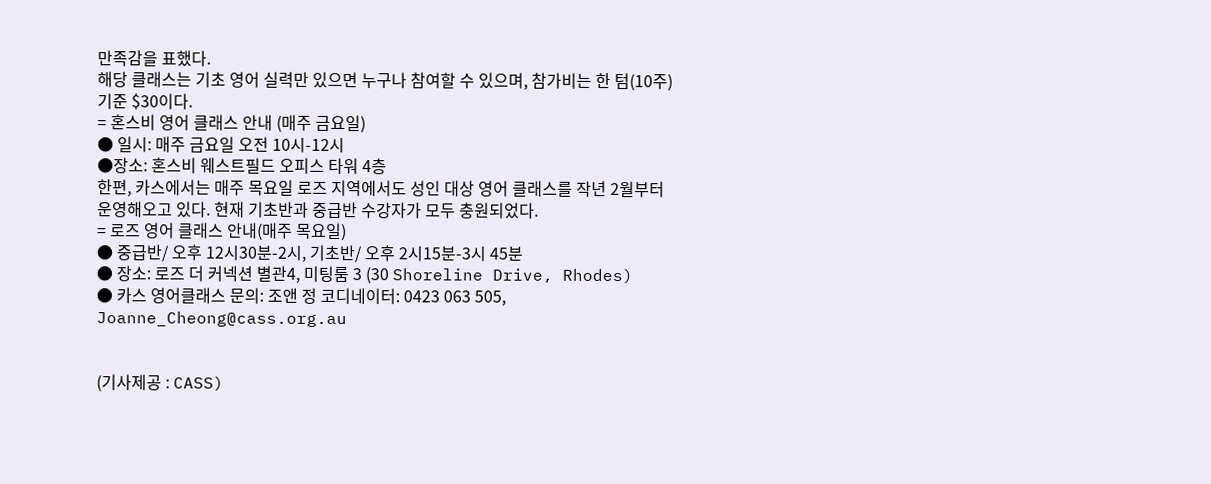만족감을 표했다.
해당 클래스는 기초 영어 실력만 있으면 누구나 참여할 수 있으며, 참가비는 한 텀(10주) 기준 $30이다.
= 혼스비 영어 클래스 안내 (매주 금요일)
● 일시: 매주 금요일 오전 10시-12시
●장소: 혼스비 웨스트필드 오피스 타워 4층
한편, 카스에서는 매주 목요일 로즈 지역에서도 성인 대상 영어 클래스를 작년 2월부터 운영해오고 있다. 현재 기초반과 중급반 수강자가 모두 충원되었다.
= 로즈 영어 클래스 안내(매주 목요일)
● 중급반/ 오후 12시30분-2시, 기초반/ 오후 2시15분-3시 45분
● 장소: 로즈 더 커넥션 별관4, 미팅룸 3 (30 Shoreline Drive, Rhodes)
● 카스 영어클래스 문의: 조앤 정 코디네이터: 0423 063 505, Joanne_Cheong@cass.org.au


(기사제공 : CASS)